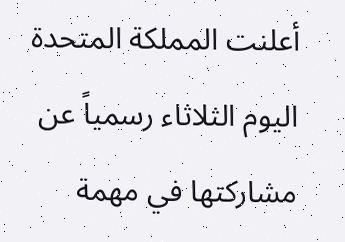أعلنت المملكة المتحدة اليوم الثلاثاء رسمياً عن مشاركتها في مهمة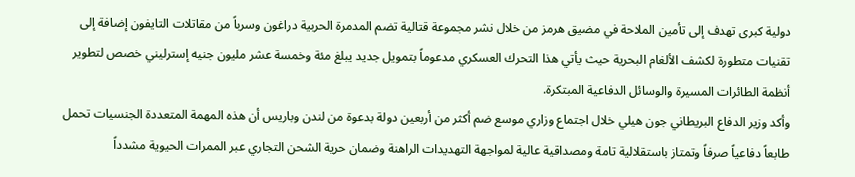دولية كبرى تهدف إلى تأمين الملاحة في مضيق هرمز من خلال نشر مجموعة قتالية تضم المدمرة الحربية دراغون وسرباً من مقاتلات التايفون إضافة إلى تقنيات متطورة لكشف الألغام البحرية حيث يأتي هذا التحرك العسكري مدعوماً بتمويل جديد يبلغ مئة وخمسة عشر مليون جنيه إسترليني خصص لتطوير أنظمة الطائرات المسيرة والوسائل الدفاعية المبتكرة.
وأكد وزير الدفاع البريطاني جون هيلي خلال اجتماع وزاري موسع ضم أكثر من أربعين دولة بدعوة من لندن وباريس أن هذه المهمة المتعددة الجنسيات تحمل طابعاً دفاعياً صرفاً وتمتاز باستقلالية تامة ومصداقية عالية لمواجهة التهديدات الراهنة وضمان حرية الشحن التجاري عبر الممرات الحيوية مشدداً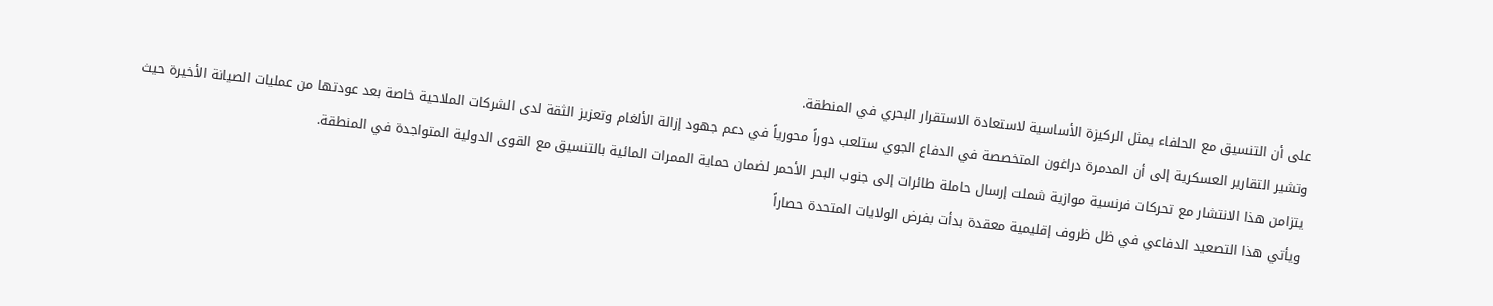على أن التنسيق مع الحلفاء يمثل الركيزة الأساسية لاستعادة الاستقرار البحري في المنطقة.
وتشير التقارير العسكرية إلى أن المدمرة دراغون المتخصصة في الدفاع الجوي ستلعب دوراً محورياً في دعم جهود إزالة الألغام وتعزيز الثقة لدى الشركات الملاحية خاصة بعد عودتها من عمليات الصيانة الأخيرة حيث يتزامن هذا الانتشار مع تحركات فرنسية موازية شملت إرسال حاملة طائرات إلى جنوب البحر الأحمر لضمان حماية الممرات المائية بالتنسيق مع القوى الدولية المتواجدة في المنطقة.
ويأتي هذا التصعيد الدفاعي في ظل ظروف إقليمية معقدة بدأت بفرض الولايات المتحدة حصاراً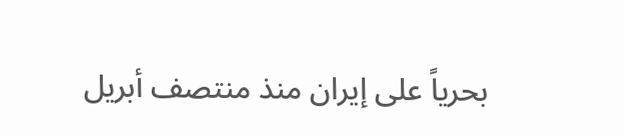بحرياً على إيران منذ منتصف أبريل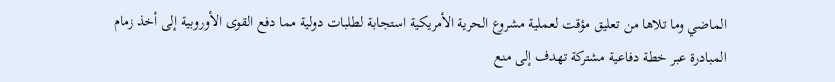الماضي وما تلاها من تعليق مؤقت لعملية مشروع الحرية الأمريكية استجابة لطلبات دولية مما دفع القوى الأوروبية إلى أخذ زمام المبادرة عبر خطة دفاعية مشتركة تهدف إلى منع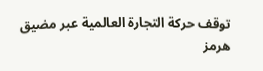توقف حركة التجارة العالمية عبر مضيق هرمز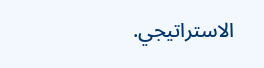الاستراتيجي.